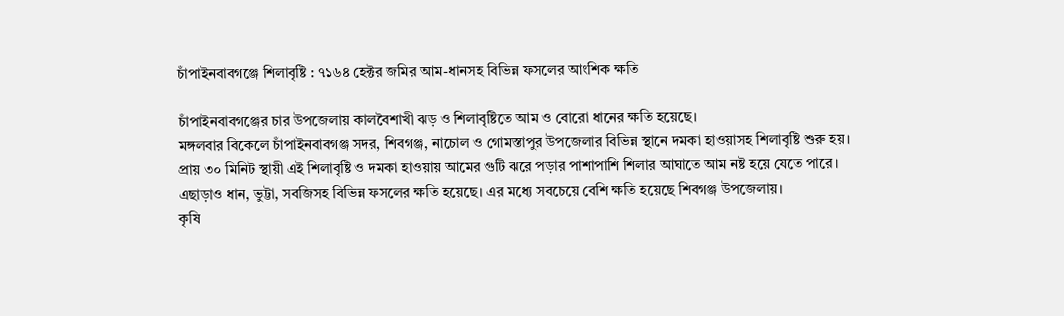চাঁপাইনবাবগঞ্জে শিলাবৃষ্টি : ৭১৬৪ হেক্টর জমির আম-ধানসহ বিভিন্ন ফসলের আংশিক ক্ষতি

চাঁপাইনবাবগঞ্জের চার উপজেলায় কালবৈশাখী ঝড় ও শিলাবৃষ্টিতে আম ও বোরো ধানের ক্ষতি হয়েছে।
মঙ্গলবার বিকেলে চাঁপাইনবাবগঞ্জ সদর, শিবগঞ্জ, নাচোল ও গোমস্তাপুর উপজেলার বিভিন্ন স্থানে দমকা হাওয়াসহ শিলাবৃষ্টি শুরু হয়। প্রায় ৩০ মিনিট স্থায়ী এই শিলাবৃষ্টি ও দমকা হাওয়ায় আমের গুটি ঝরে পড়ার পাশাপাশি শিলার আঘাতে আম নষ্ট হয়ে যেতে পারে। এছাড়াও ধান, ভুট্টা, সবজিসহ বিভিন্ন ফসলের ক্ষতি হয়েছে। এর মধ্যে সবচেয়ে বেশি ক্ষতি হয়েছে শিবগঞ্জ উপজেলায়।
কৃষি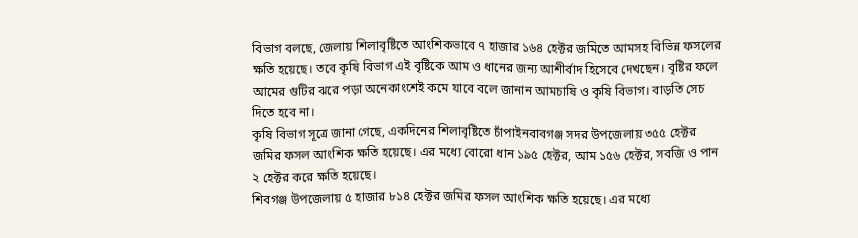বিভাগ বলছে, জেলায় শিলাবৃষ্টিতে আংশিকভাবে ৭ হাজার ১৬৪ হেক্টর জমিতে আমসহ বিভিন্ন ফসলের ক্ষতি হয়েছে। তবে কৃষি বিভাগ এই বৃষ্টিকে আম ও ধানের জন্য আশীর্বাদ হিসেবে দেখছেন। বৃষ্টির ফলে আমের গুটির ঝরে পড়া অনেকাংশেই কমে যাবে বলে জানান আমচাষি ও কৃষি বিভাগ। বাড়তি সেচ দিতে হবে না।
কৃষি বিভাগ সূত্রে জানা গেছে, একদিনের শিলাবৃষ্টিতে চাঁপাইনবাবগঞ্জ সদর উপজেলায় ৩৫৫ হেক্টর জমির ফসল আংশিক ক্ষতি হয়েছে। এর মধ্যে বোরো ধান ১৯৫ হেক্টর, আম ১৫৬ হেক্টর, সবজি ও পান ২ হেক্টর করে ক্ষতি হয়েছে।
শিবগঞ্জ উপজেলায় ৫ হাজার ৮১৪ হেক্টর জমির ফসল আংশিক ক্ষতি হয়েছে। এর মধ্যে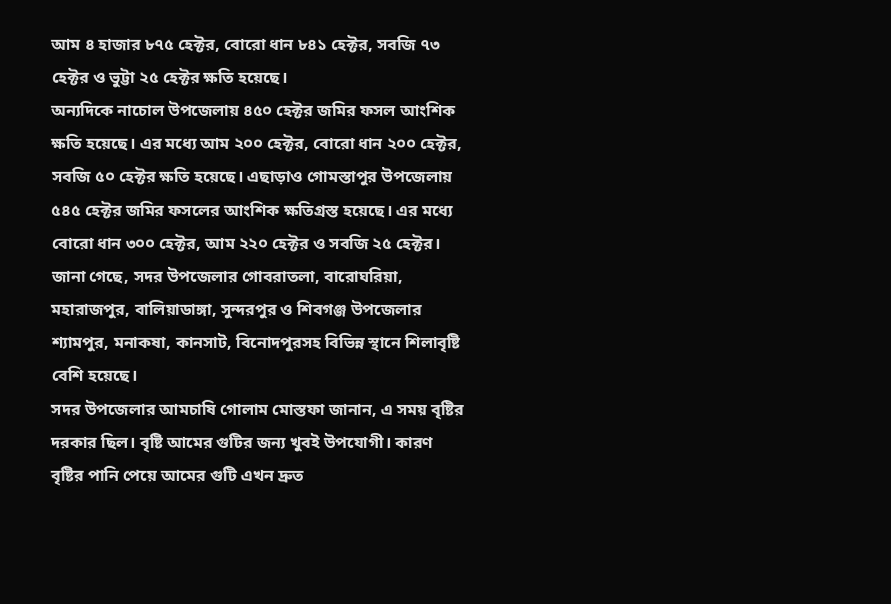আম ৪ হাজার ৮৭৫ হেক্টর, বোরো ধান ৮৪১ হেক্টর, সবজি ৭৩ হেক্টর ও ভুট্টা ২৫ হেক্টর ক্ষতি হয়েছে।
অন্যদিকে নাচোল উপজেলায় ৪৫০ হেক্টর জমির ফসল আংশিক ক্ষতি হয়েছে। এর মধ্যে আম ২০০ হেক্টর, বোরো ধান ২০০ হেক্টর, সবজি ৫০ হেক্টর ক্ষতি হয়েছে। এছাড়াও গোমস্তাপুর উপজেলায় ৫৪৫ হেক্টর জমির ফসলের আংশিক ক্ষতিগ্রস্ত হয়েছে। এর মধ্যে বোরো ধান ৩০০ হেক্টর, আম ২২০ হেক্টর ও সবজি ২৫ হেক্টর।
জানা গেছে, সদর উপজেলার গোবরাতলা, বারোঘরিয়া, মহারাজপুর, বালিয়াডাঙ্গা, সুন্দরপুর ও শিবগঞ্জ উপজেলার শ্যামপুর, মনাকষা, কানসাট, বিনোদপুরসহ বিভিন্ন স্থানে শিলাবৃষ্টি বেশি হয়েছে।
সদর উপজেলার আমচাষি গোলাম মোস্তফা জানান, এ সময় বৃষ্টির দরকার ছিল। বৃষ্টি আমের গুটির জন্য খুবই উপযোগী। কারণ বৃষ্টির পানি পেয়ে আমের গুটি এখন দ্রুত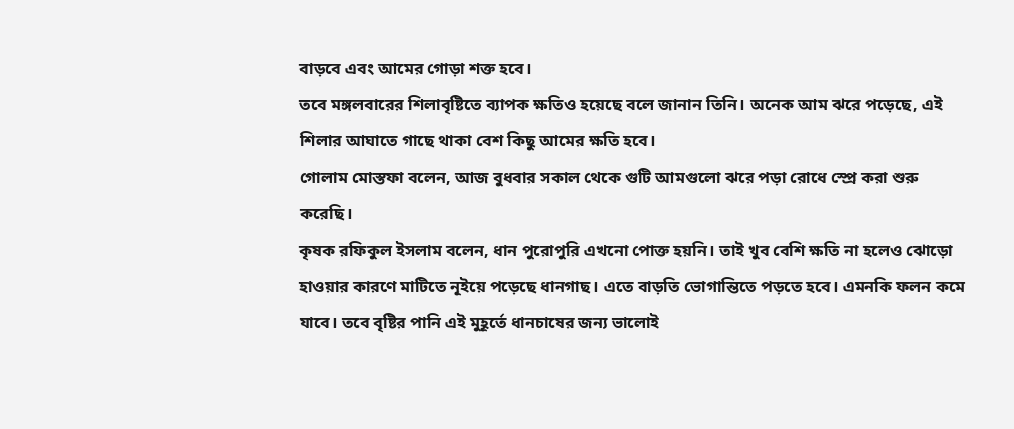বাড়বে এবং আমের গোড়া শক্ত হবে।
তবে মঙ্গলবারের শিলাবৃষ্টিতে ব্যাপক ক্ষতিও হয়েছে বলে জানান তিনি। অনেক আম ঝরে পড়েছে, এই শিলার আঘাতে গাছে থাকা বেশ কিছু আমের ক্ষতি হবে।
গোলাম মোস্তফা বলেন, আজ বুধবার সকাল থেকে গুটি আমগুলো ঝরে পড়া রোধে স্প্রে করা শুরু করেছি।
কৃষক রফিকুল ইসলাম বলেন, ধান পুরোপুরি এখনো পোক্ত হয়নি। তাই খুব বেশি ক্ষতি না হলেও ঝোড়ো হাওয়ার কারণে মাটিতে নূইয়ে পড়েছে ধানগাছ। এতে বাড়তি ভোগান্তিতে পড়তে হবে। এমনকি ফলন কমে যাবে। তবে বৃষ্টির পানি এই মুহূর্তে ধানচাষের জন্য ভালোই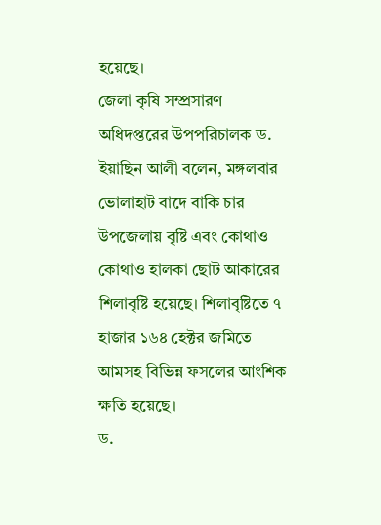হয়েছে।
জেলা কৃষি সম্প্রসারণ অধিদপ্তরের উপপরিচালক ড. ইয়াছিন আলী বলেন, মঙ্গলবার ভোলাহাট বাদে বাকি চার উপজেলায় বৃষ্টি এবং কোথাও কোথাও হালকা ছোট আকারের শিলাবৃষ্টি হয়েছে। শিলাবৃষ্টিতে ৭ হাজার ১৬৪ হেক্টর জমিতে আমসহ বিভিন্ন ফসলের আংশিক ক্ষতি হয়েছে।
ড.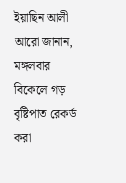ইয়াছিন আলী আরো জানান, মঙ্গলবার বিকেলে গড় বৃষ্টিপাত রেকর্ড করা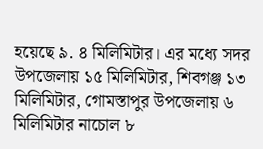হয়েছে ৯. ৪ মিলিমিটার। এর মধ্যে সদর উপজেলায় ১৫ মিলিমিটার, শিবগঞ্জ ১৩ মিলিমিটার, গোমস্তাপুর উপজেলায় ৬ মিলিমিটার নাচোল ৮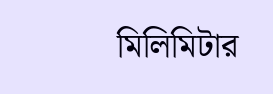মিলিমিটার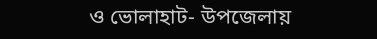ও ভোলাহাট- উপজেলায়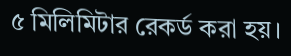৫ মিলিমিটার রেকর্ড করা হয়।